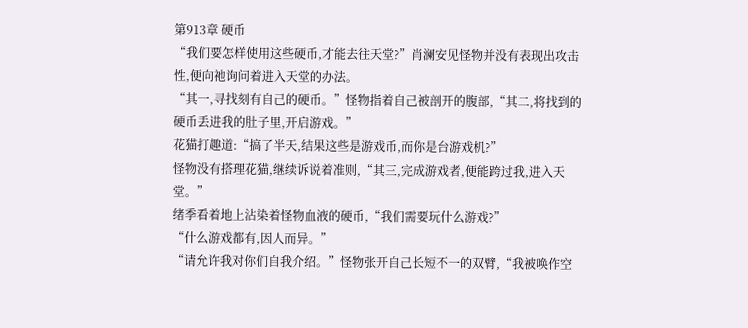第913章 硬币
“我们要怎样使用这些硬币,才能去往天堂?”肖澜安见怪物并没有表现出攻击性,便向祂询问着进入天堂的办法。
“其一,寻找刻有自己的硬币。”怪物指着自己被剖开的腹部,“其二,将找到的硬币丢进我的肚子里,开启游戏。”
花猫打趣道:“搞了半天,结果这些是游戏币,而你是台游戏机?”
怪物没有搭理花猫,继续诉说着准则,“其三,完成游戏者,便能跨过我,进入天堂。”
绪季看着地上沾染着怪物血液的硬币,“我们需要玩什么游戏?”
“什么游戏都有,因人而异。”
“请允许我对你们自我介绍。”怪物张开自己长短不一的双臂,“我被唤作空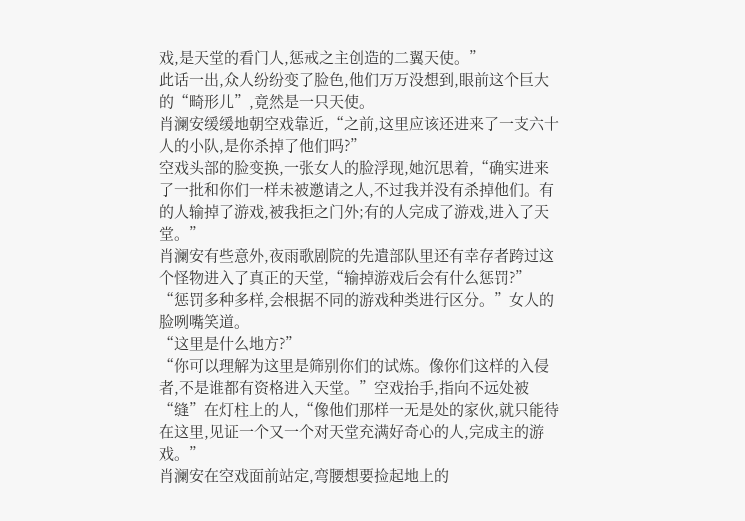戏,是天堂的看门人,惩戒之主创造的二翼天使。”
此话一出,众人纷纷变了脸色,他们万万没想到,眼前这个巨大的“畸形儿”,竟然是一只天使。
肖澜安缓缓地朝空戏靠近,“之前,这里应该还进来了一支六十人的小队,是你杀掉了他们吗?”
空戏头部的脸变换,一张女人的脸浮现,她沉思着,“确实进来了一批和你们一样未被邀请之人,不过我并没有杀掉他们。有的人输掉了游戏,被我拒之门外;有的人完成了游戏,进入了天堂。”
肖澜安有些意外,夜雨歌剧院的先遣部队里还有幸存者跨过这个怪物进入了真正的天堂,“输掉游戏后会有什么惩罚?”
“惩罚多种多样,会根据不同的游戏种类进行区分。”女人的脸咧嘴笑道。
“这里是什么地方?”
“你可以理解为这里是筛别你们的试炼。像你们这样的入侵者,不是谁都有资格进入天堂。”空戏抬手,指向不远处被“缝”在灯柱上的人,“像他们那样一无是处的家伙,就只能待在这里,见证一个又一个对天堂充满好奇心的人,完成主的游戏。”
肖澜安在空戏面前站定,弯腰想要捡起地上的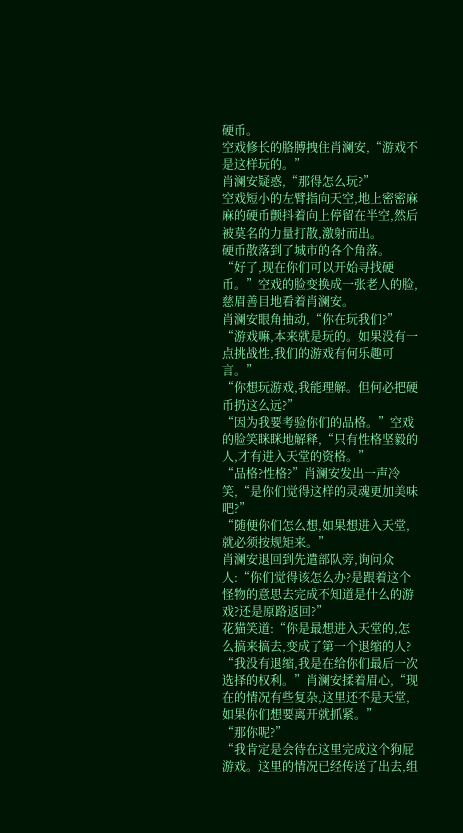硬币。
空戏修长的胳膊拽住肖澜安,“游戏不是这样玩的。”
肖澜安疑惑,“那得怎么玩?”
空戏短小的左臂指向天空,地上密密麻麻的硬币颤抖着向上停留在半空,然后被莫名的力量打散,激射而出。
硬币散落到了城市的各个角落。
“好了,现在你们可以开始寻找硬币。”空戏的脸变换成一张老人的脸,慈眉善目地看着肖澜安。
肖澜安眼角抽动,“你在玩我们?”
“游戏嘛,本来就是玩的。如果没有一点挑战性,我们的游戏有何乐趣可言。”
“你想玩游戏,我能理解。但何必把硬币扔这么远?”
“因为我要考验你们的品格。”空戏的脸笑眯眯地解释,“只有性格坚毅的人,才有进入天堂的资格。”
“品格?性格?”肖澜安发出一声冷笑,“是你们觉得这样的灵魂更加美味吧?”
“随便你们怎么想,如果想进入天堂,就必须按规矩来。”
肖澜安退回到先遣部队旁,询问众人:“你们觉得该怎么办?是跟着这个怪物的意思去完成不知道是什么的游戏?还是原路返回?”
花猫笑道:“你是最想进入天堂的,怎么搞来搞去,变成了第一个退缩的人?
“我没有退缩,我是在给你们最后一次选择的权利。”肖澜安揉着眉心,“现在的情况有些复杂,这里还不是天堂,如果你们想要离开就抓紧。”
“那你呢?”
“我肯定是会待在这里完成这个狗屁游戏。这里的情况已经传送了出去,组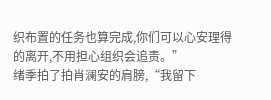织布置的任务也算完成,你们可以心安理得的离开,不用担心组织会追责。”
绪季拍了拍肖澜安的肩膀,“我留下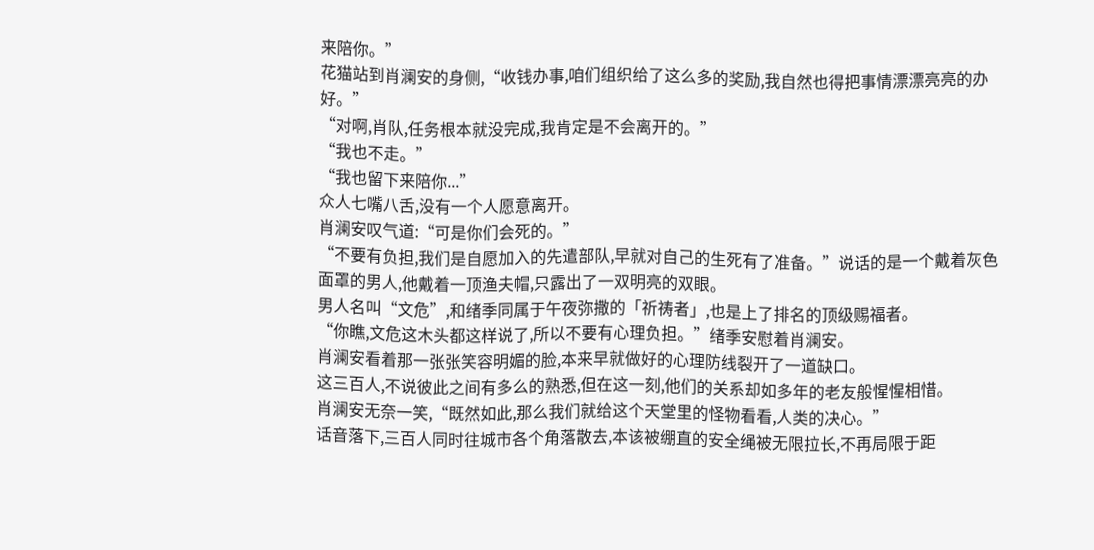来陪你。”
花猫站到肖澜安的身侧,“收钱办事,咱们组织给了这么多的奖励,我自然也得把事情漂漂亮亮的办好。”
“对啊,肖队,任务根本就没完成,我肯定是不会离开的。”
“我也不走。”
“我也留下来陪你...”
众人七嘴八舌,没有一个人愿意离开。
肖澜安叹气道:“可是你们会死的。”
“不要有负担,我们是自愿加入的先遣部队,早就对自己的生死有了准备。”说话的是一个戴着灰色面罩的男人,他戴着一顶渔夫帽,只露出了一双明亮的双眼。
男人名叫“文危”,和绪季同属于午夜弥撒的「祈祷者」,也是上了排名的顶级赐福者。
“你瞧,文危这木头都这样说了,所以不要有心理负担。”绪季安慰着肖澜安。
肖澜安看着那一张张笑容明媚的脸,本来早就做好的心理防线裂开了一道缺口。
这三百人,不说彼此之间有多么的熟悉,但在这一刻,他们的关系却如多年的老友般惺惺相惜。
肖澜安无奈一笑,“既然如此,那么我们就给这个天堂里的怪物看看,人类的决心。”
话音落下,三百人同时往城市各个角落散去,本该被绷直的安全绳被无限拉长,不再局限于距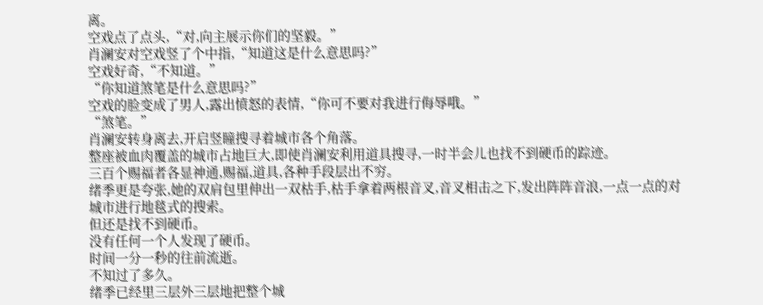离。
空戏点了点头,“对,向主展示你们的坚毅。”
肖澜安对空戏竖了个中指,“知道这是什么意思吗?”
空戏好奇,“不知道。”
“你知道煞笔是什么意思吗?”
空戏的脸变成了男人,露出愤怒的表情,“你可不要对我进行侮辱哦。”
“煞笔。”
肖澜安转身离去,开启竖瞳搜寻着城市各个角落。
整座被血肉覆盖的城市占地巨大,即使肖澜安利用道具搜寻,一时半会儿也找不到硬币的踪迹。
三百个赐福者各显神通,赐福,道具,各种手段层出不穷。
绪季更是夸张,她的双肩包里伸出一双枯手,枯手拿着两根音叉,音叉相击之下,发出阵阵音浪,一点一点的对城市进行地毯式的搜索。
但还是找不到硬币。
没有任何一个人发现了硬币。
时间一分一秒的往前流逝。
不知过了多久。
绪季已经里三层外三层地把整个城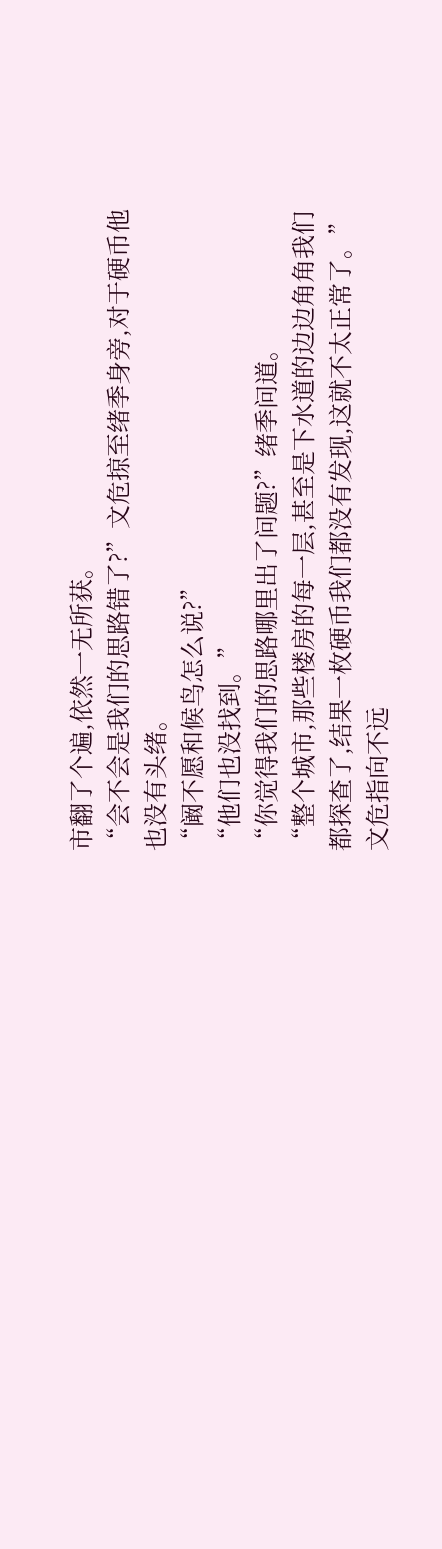市翻了个遍,依然一无所获。
“会不会是我们的思路错了?”文危掠至绪季身旁,对于硬币他也没有头绪。
“阚不愿和候鸟怎么说?”
“他们也没找到。”
“你觉得我们的思路哪里出了问题?”绪季问道。
“整个城市,那些楼房的每一层,甚至是下水道的边边角角我们都探查了,结果一枚硬币我们都没有发现,这就不太正常了。”文危指向不远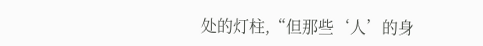处的灯柱,“但那些‘人’的身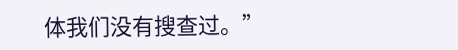体我们没有搜查过。”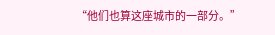“他们也算这座城市的一部分。”